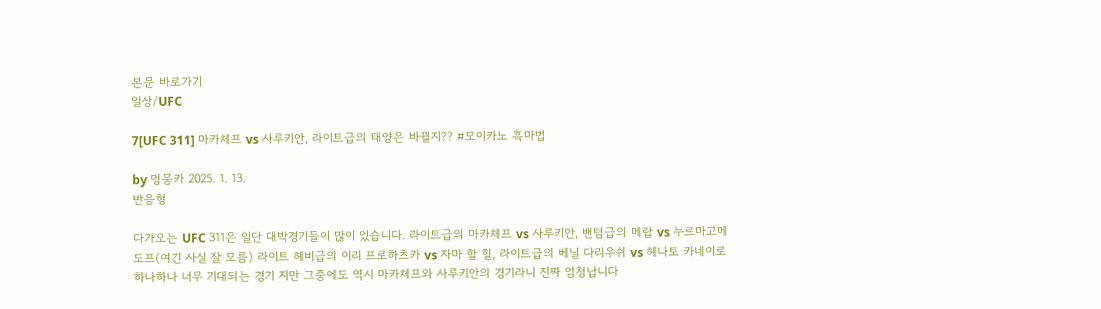본문 바로가기
일상/UFC

7[UFC 311] 마카체프 vs 사루키안, 라이트급의 태양은 바뀔지?? #모이카노 흑마법

by 멍뭉카 2025. 1. 13.
반응형

다가오는 UFC 311은 일단 대박경기들이 많이 있습니다. 라이트급의 마카체프 vs 사루키안, 밴텀급의 메랍 vs 누르마고메도프(여긴 사실 잘 모름) 라이트 헤비급의 이리 프로하츠카 vs 자마 할 힐, 라이트급의 베닐 다리우쉬 vs 헤나토 카네이로 하나하나 너무 기대되는 경기 지만 그중에도 역시 마카체프와 사루키안의 경기라니 진짜 엄청납니다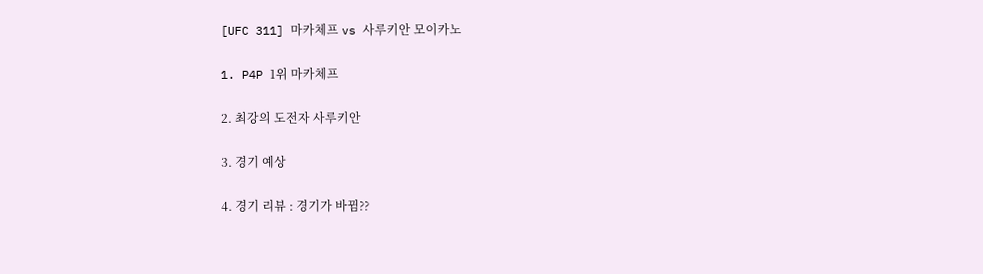[UFC 311] 마카체프 vs 사루키안 모이카노

1. P4P 1위 마카체프

2. 최강의 도전자 사루키안

3. 경기 예상

4. 경기 리뷰 : 경기가 바뀜??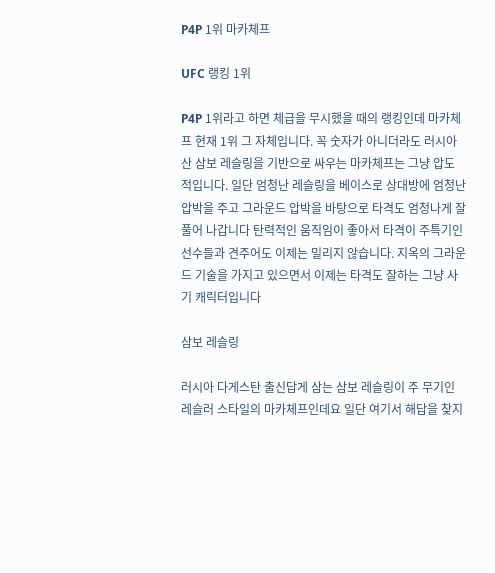P4P 1위 마카체프

UFC 랭킹 1위

P4P 1위라고 하면 체급을 무시했을 때의 랭킹인데 마카체프 현재 1위 그 자체입니다. 꼭 숫자가 아니더라도 러시아산 삼보 레슬링을 기반으로 싸우는 마카체프는 그냥 압도 적입니다. 일단 엄청난 레슬링을 베이스로 상대방에 엄청난 압박을 주고 그라운드 압박을 바탕으로 타격도 엄청나게 잘 풀어 나갑니다 탄력적인 움직임이 좋아서 타격이 주특기인 선수들과 견주어도 이제는 밀리지 않습니다. 지옥의 그라운드 기술을 가지고 있으면서 이제는 타격도 잘하는 그냥 사기 캐릭터입니다

삼보 레슬링

러시아 다게스탄 출신답게 삼는 삼보 레슬링이 주 무기인 레슬러 스타일의 마카체프인데요 일단 여기서 해답을 찾지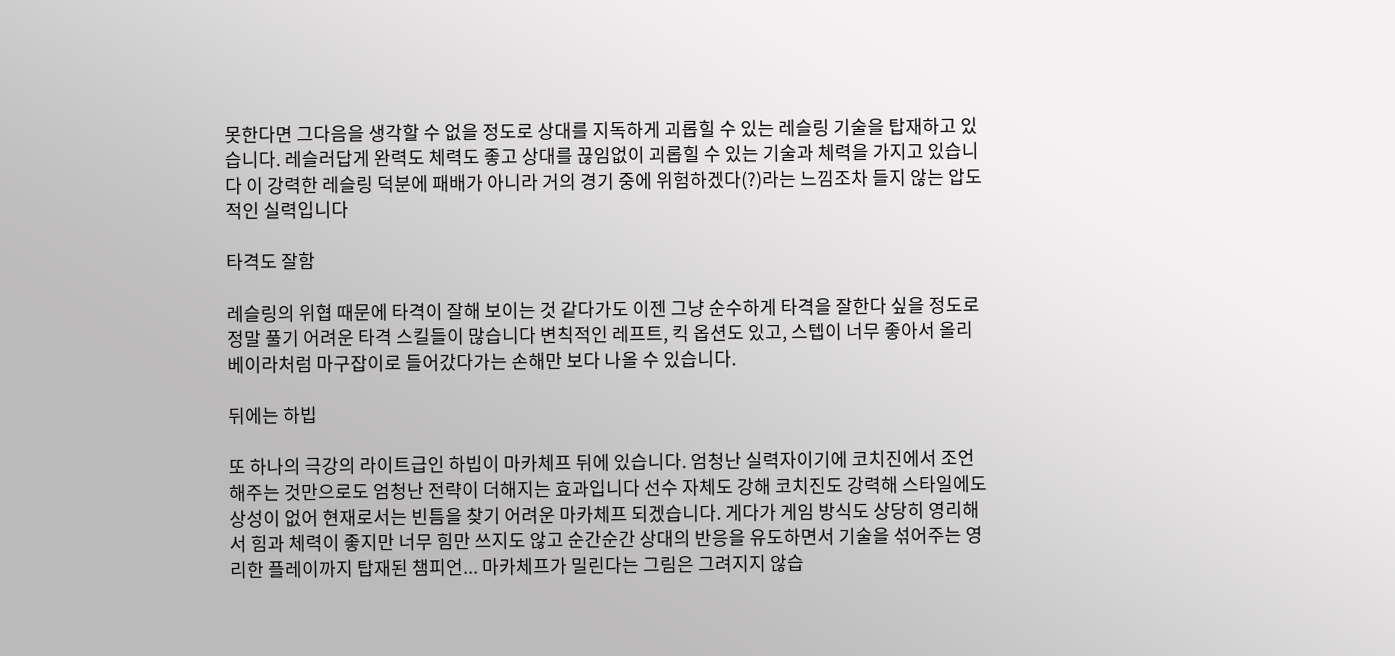못한다면 그다음을 생각할 수 없을 정도로 상대를 지독하게 괴롭힐 수 있는 레슬링 기술을 탑재하고 있습니다. 레슬러답게 완력도 체력도 좋고 상대를 끊임없이 괴롭힐 수 있는 기술과 체력을 가지고 있습니다 이 강력한 레슬링 덕분에 패배가 아니라 거의 경기 중에 위험하겠다(?)라는 느낌조차 들지 않는 압도적인 실력입니다

타격도 잘함

레슬링의 위협 때문에 타격이 잘해 보이는 것 같다가도 이젠 그냥 순수하게 타격을 잘한다 싶을 정도로 정말 풀기 어려운 타격 스킬들이 많습니다 변칙적인 레프트, 킥 옵션도 있고, 스텝이 너무 좋아서 올리베이라처럼 마구잡이로 들어갔다가는 손해만 보다 나올 수 있습니다.

뒤에는 하빕

또 하나의 극강의 라이트급인 하빕이 마카체프 뒤에 있습니다. 엄청난 실력자이기에 코치진에서 조언해주는 것만으로도 엄청난 전략이 더해지는 효과입니다 선수 자체도 강해 코치진도 강력해 스타일에도 상성이 없어 현재로서는 빈틈을 찾기 어려운 마카체프 되겠습니다. 게다가 게임 방식도 상당히 영리해서 힘과 체력이 좋지만 너무 힘만 쓰지도 않고 순간순간 상대의 반응을 유도하면서 기술을 섞어주는 영리한 플레이까지 탑재된 챔피언... 마카체프가 밀린다는 그림은 그려지지 않습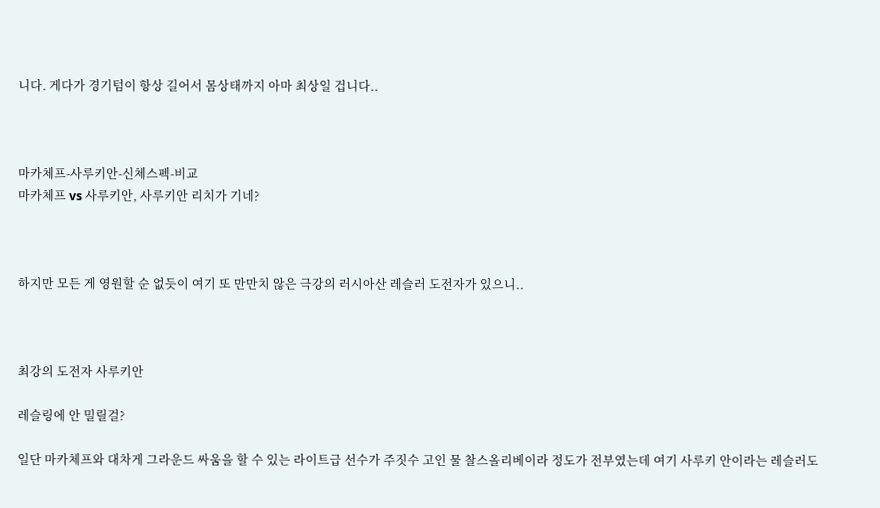니다. 게다가 경기텀이 항상 길어서 몸상태까지 아마 최상일 겁니다..



마카체프-사루키안-신체스펙-비교
마카체프 vs 사루키안, 사루키안 리치가 기네?



하지만 모든 게 영원할 순 없듯이 여기 또 만만치 않은 극강의 러시아산 레슬러 도전자가 있으니..



최강의 도전자 사루키안

레슬링에 안 밀릴걸?

일단 마카체프와 대차게 그라운드 싸움을 할 수 있는 라이트급 선수가 주짓수 고인 물 찰스올리베이라 정도가 전부였는데 여기 사루키 안이라는 레슬러도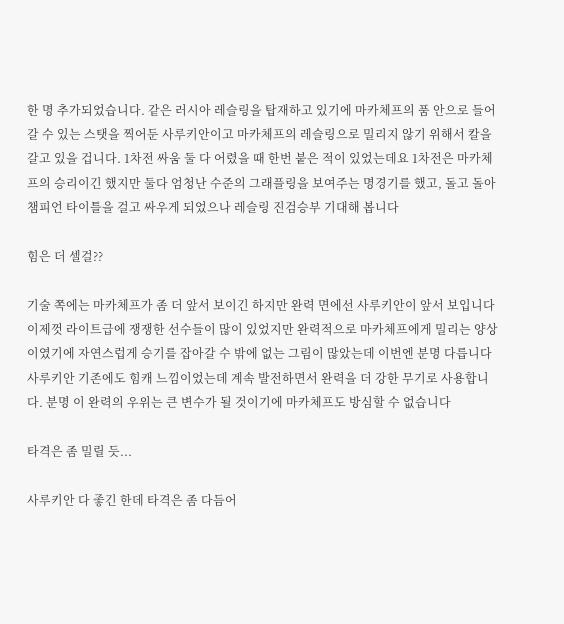한 명 추가되었습니다. 같은 러시아 레슬링을 탑재하고 있기에 마카체프의 품 안으로 들어갈 수 있는 스탯을 찍어둔 사루키안이고 마카체프의 레슬링으로 밀리지 않기 위해서 칼을 갈고 있을 겁니다. 1차전 싸움 둘 다 어렸을 때 한번 붙은 적이 있었는데요 1차전은 마카체프의 승리이긴 했지만 둘다 엄청난 수준의 그래플링을 보여주는 명경기를 했고, 돌고 돌아 챔피언 타이틀을 걸고 싸우게 되었으나 레슬링 진검승부 기대해 봅니다

힘은 더 셀걸??

기술 쪽에는 마카체프가 좀 더 앞서 보이긴 하지만 완력 면에선 사루키안이 앞서 보입니다 이제껏 라이트급에 쟁쟁한 선수들이 많이 있었지만 완력적으로 마카체프에게 밀리는 양상 이였기에 자연스럽게 승기를 잡아갈 수 밖에 없는 그림이 많았는데 이번엔 분명 다릅니다 사루키안 기존에도 힘캐 느낌이었는데 계속 발전하면서 완력을 더 강한 무기로 사용합니다. 분명 이 완력의 우위는 큰 변수가 될 것이기에 마카체프도 방심할 수 없습니다

타격은 좀 밀릴 듯...

사루키안 다 좋긴 한데 타격은 좀 다듬어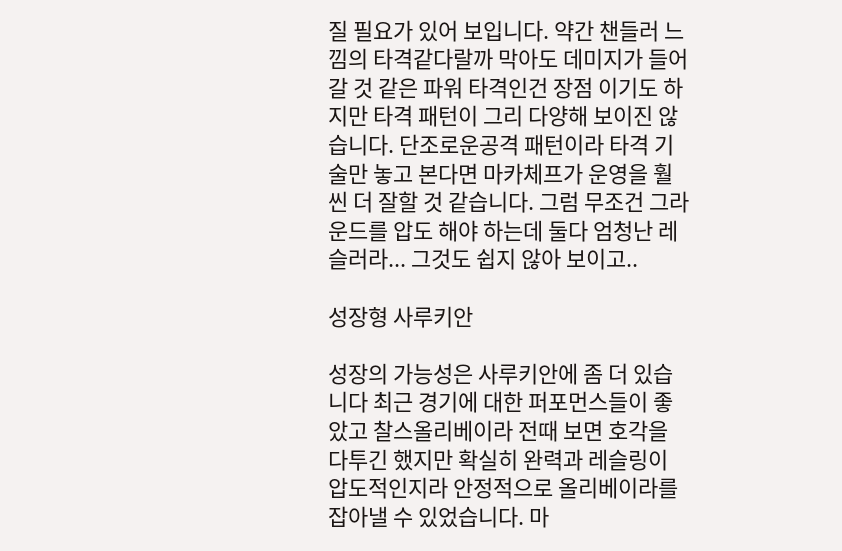질 필요가 있어 보입니다. 약간 챈들러 느낌의 타격같다랄까 막아도 데미지가 들어갈 것 같은 파워 타격인건 장점 이기도 하지만 타격 패턴이 그리 다양해 보이진 않습니다. 단조로운공격 패턴이라 타격 기술만 놓고 본다면 마카체프가 운영을 훨씬 더 잘할 것 같습니다. 그럼 무조건 그라운드를 압도 해야 하는데 둘다 엄청난 레슬러라... 그것도 쉽지 않아 보이고..

성장형 사루키안

성장의 가능성은 사루키안에 좀 더 있습니다 최근 경기에 대한 퍼포먼스들이 좋았고 찰스올리베이라 전때 보면 호각을 다투긴 했지만 확실히 완력과 레슬링이 압도적인지라 안정적으로 올리베이라를 잡아낼 수 있었습니다. 마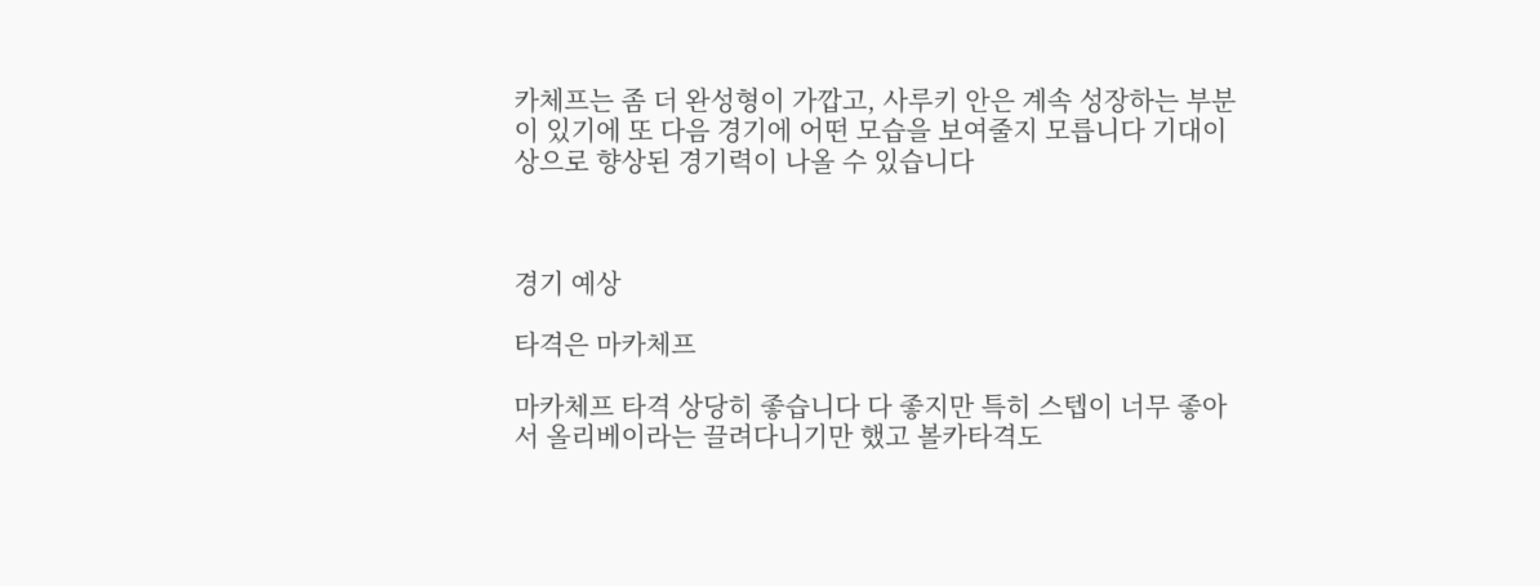카체프는 좀 더 완성형이 가깝고, 사루키 안은 계속 성장하는 부분이 있기에 또 다음 경기에 어떤 모습을 보여줄지 모릅니다 기대이상으로 향상된 경기력이 나올 수 있습니다



경기 예상

타격은 마카체프

마카체프 타격 상당히 좋습니다 다 좋지만 특히 스텝이 너무 좋아서 올리베이라는 끌려다니기만 했고 볼카타격도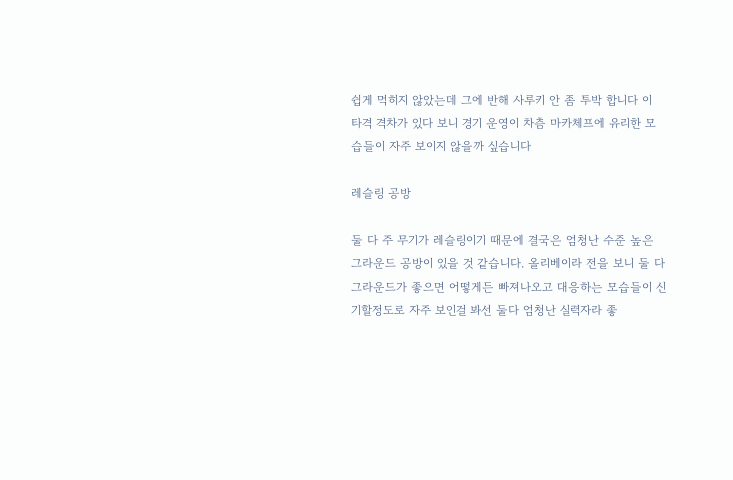쉽게 먹히지 않았는데 그에 반해 사루키 안 좀 투박 합니다 이 타격 격차가 있다 보니 경기 운영이 차츰 마카체프에 유리한 모습들이 자주 보이지 않을까 싶습니다

레슬링 공방

둘 다 주 무기가 레슬링이기 때문에 결국은 엄청난 수준 높은 그라운드 공방이 있을 것 같습니다. 올리베이라 전을 보니 둘 다 그라운드가 좋으면 어떻게든 빠져나오고 대응하는 모습들이 신기할정도로 자주 보인걸 봐선 둘다 엄청난 실력자라 좋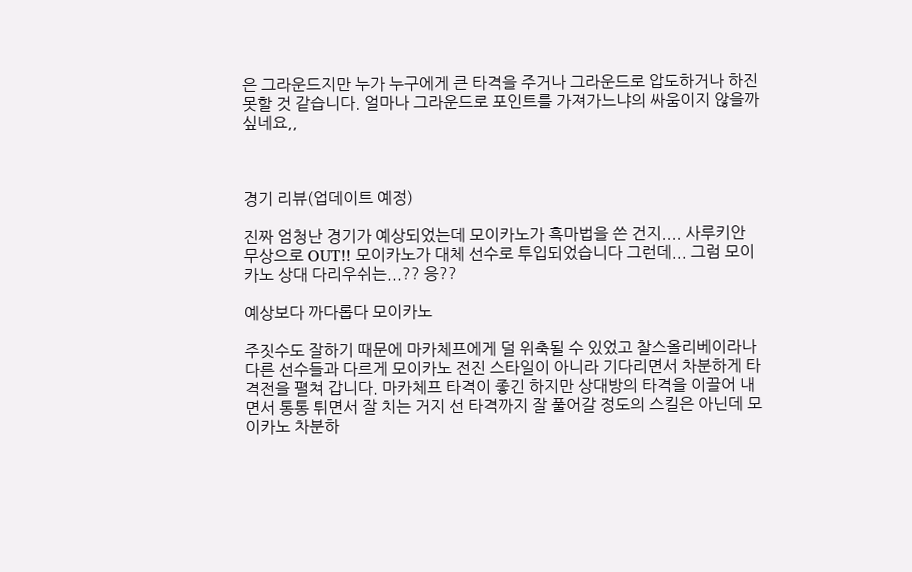은 그라운드지만 누가 누구에게 큰 타격을 주거나 그라운드로 압도하거나 하진 못할 것 같습니다. 얼마나 그라운드로 포인트를 가져가느냐의 싸움이지 않을까 싶네요,,



경기 리뷰(업데이트 예정)

진짜 엄청난 경기가 예상되었는데 모이카노가 흑마법을 쓴 건지.... 사루키안 무상으로 OUT!! 모이카노가 대체 선수로 투입되었습니다 그런데... 그럼 모이카노 상대 다리우쉬는...?? 응??

예상보다 까다롭다 모이카노

주짓수도 잘하기 때문에 마카체프에게 덜 위축될 수 있었고 찰스올리베이라나 다른 선수들과 다르게 모이카노 전진 스타일이 아니라 기다리면서 차분하게 타격전을 펼쳐 갑니다. 마카체프 타격이 좋긴 하지만 상대방의 타격을 이끌어 내면서 통통 튀면서 잘 치는 거지 선 타격까지 잘 풀어갈 정도의 스킬은 아닌데 모이카노 차분하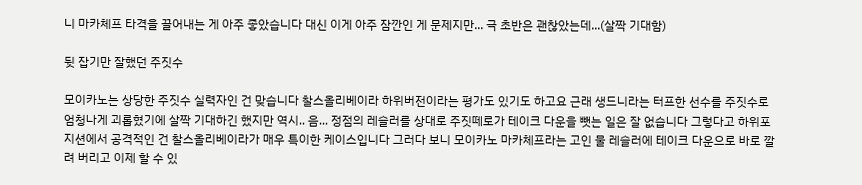니 마카체프 타격을 끌어내는 게 아주 좋았습니다 대신 이게 아주 잠깐인 게 문제지만... 극 초반은 괜찮았는데...(살짝 기대함)

뒷 잡기만 잘했던 주짓수

모이카노는 상당한 주짓수 실력자인 건 맞습니다 찰스올리베이라 하위버전이라는 평가도 있기도 하고요 근래 생드니라는 터프한 선수를 주짓수로 엄청나게 괴롭혔기에 살짝 기대하긴 했지만 역시.. 음... 정점의 레슬러를 상대로 주짓떼로가 테이크 다운을 뺏는 일은 잘 없습니다 그렇다고 하위포지션에서 공격적인 건 찰스올리베이라가 매우 특이한 케이스입니다 그러다 보니 모이카노 마카체프라는 고인 물 레슬러에 테이크 다운으로 바로 깔려 버리고 이제 할 수 있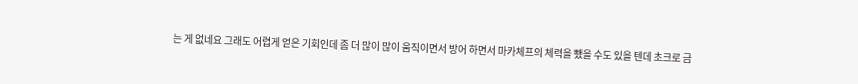는 게 없네요 그래도 어렵게 얻은 기회인데 좀 더 많이 많이 움직이면서 방어 하면서 마카체프의 체력을 뺐을 수도 있을 텐데 초크로 금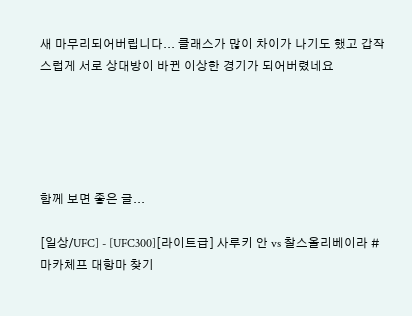새 마무리되어버립니다... 클래스가 많이 차이가 나기도 했고 갑작스럽게 서로 상대방이 바뀐 이상한 경기가 되어버렸네요





함께 보면 좋은 글...

[일상/UFC] - [UFC300][라이트급] 사루키 안 vs 찰스올리베이라 #마카체프 대항마 찾기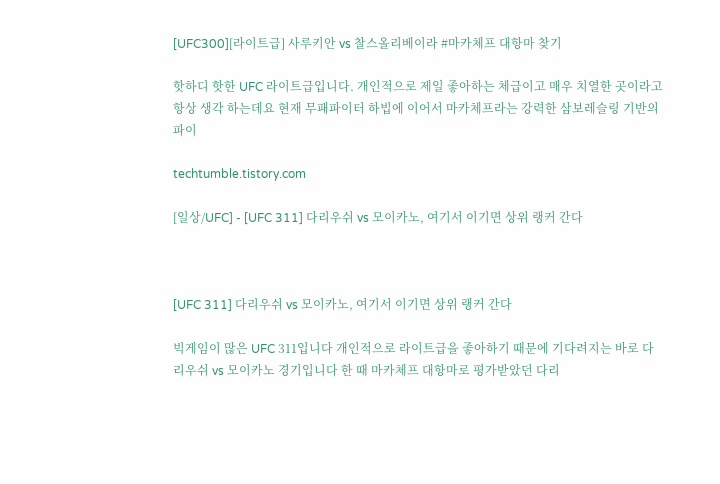[UFC300][라이트급] 사루키안 vs 찰스올리베이라 #마카체프 대항마 찾기

핫하디 핫한 UFC 라이트급입니다. 개인적으로 제일 좋아하는 체급이고 매우 치열한 곳이라고 항상 생각 하는데요 현재 무패파이터 하빕에 이어서 마카체프라는 강력한 삼보레슬링 기반의 파이

techtumble.tistory.com

[일상/UFC] - [UFC 311] 다리우쉬 vs 모이카노, 여기서 이기면 상위 랭커 간다



[UFC 311] 다리우쉬 vs 모이카노, 여기서 이기면 상위 랭커 간다

빅게임이 많은 UFC 311입니다 개인적으로 라이트급을 좋아하기 때문에 기다려지는 바로 다리우쉬 vs 모이카노 경기입니다 한 때 마카체프 대항마로 평가받았던 다리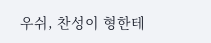우쉬, 찬성이 형한테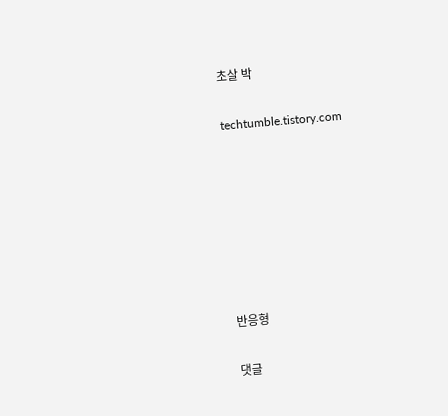초살 박

techtumble.tistory.com







반응형

댓글